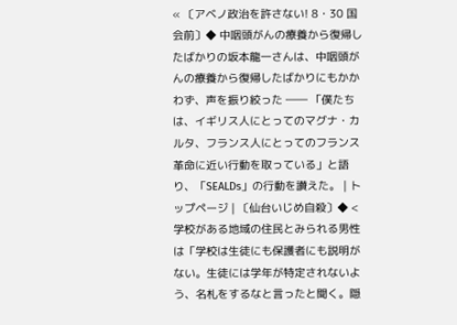« 〔アベノ政治を許さない! 8・30 国会前〕◆ 中咽頭がんの療養から復帰したばかりの坂本龍一さんは、中咽頭がんの療養から復帰したばかりにもかかわず、声を振り絞った ―― 「僕たちは、イギリス人にとってのマグナ・カルタ、フランス人にとってのフランス革命に近い行動を取っている」と語り、「SEALDs」の行動を讃えた。 | トップページ | 〔仙台いじめ自殺〕◆ <学校がある地域の住民とみられる男性は「学校は生徒にも保護者にも説明がない。生徒には学年が特定されないよう、名札をするなと言ったと聞く。隠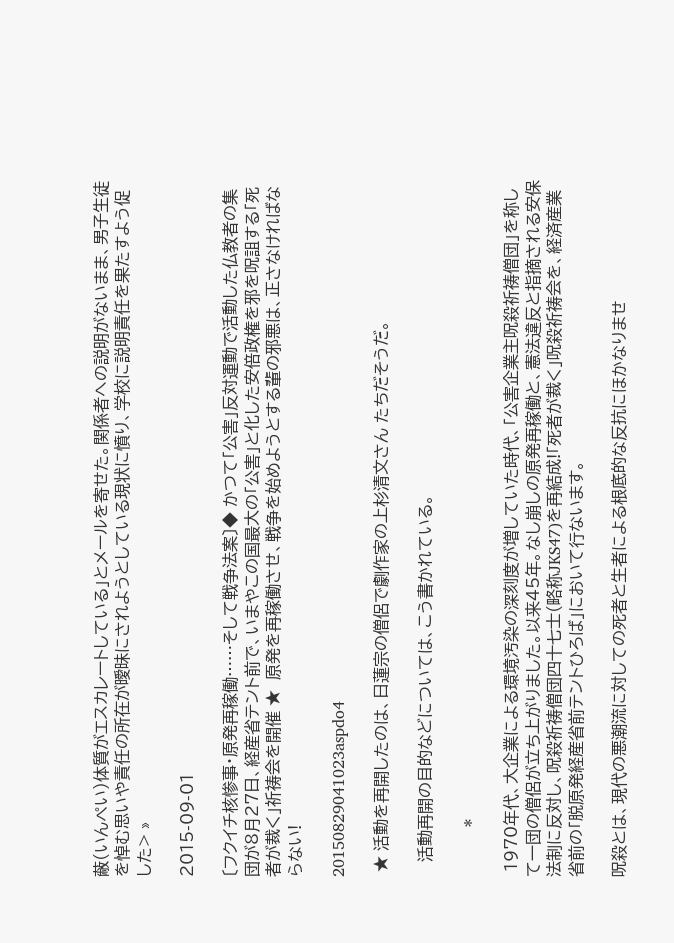蔽(いんぺい)体質がエスカレートしている」とメールを寄せた。関係者への説明がないまま、男子生徒を悼む思いや責任の所在が曖昧にされようとしている現状に憤り、学校に説明責任を果たすよう促した> »

2015-09-01

〔フクイチ核惨事・原発再稼働……そして戦争法案〕◆ かつて「公害」反対運動で活動した仏教者の集団が8月27日、経産省テント前で、いまやこの国最大の「公害」と化した安倍政権を邪を呪詛する「死者が裁く」祈祷会を開催 ★  原発を再稼働させ、戦争を始めようとする輩の邪悪は、正さなければならない!

20150829041023aspdo4

 ★ 活動を再開したのは、日蓮宗の僧侶で劇作家の上杉清文さん たちだそうだ。

   活動再開の目的などについては、こう書かれている。

          *

 1970年代、大企業による環境汚染の深刻度が増していた時代、「公害企業主呪殺祈祷僧団」を称して一団の僧侶が立ち上がりました。以来45年。なし崩しの原発再稼働と、憲法違反と指摘される安保法制に反対し、呪殺祈祷僧団四十七士(略称JKS47)を再結成!「死者が裁く」呪殺祈祷会を、経済産業省前の「脱原発経産省前テントひろば」において行ないます。

呪殺とは、現代の悪潮流に対しての死者と生者による根底的な反抗にほかなりませ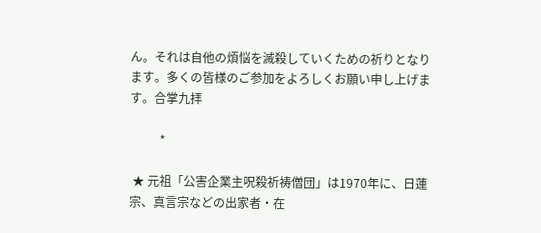ん。それは自他の煩悩を滅殺していくための祈りとなります。多くの皆様のご参加をよろしくお願い申し上げます。合掌九拝

          *

 ★ 元祖「公害企業主呪殺祈祷僧団」は1970年に、日蓮宗、真言宗などの出家者・在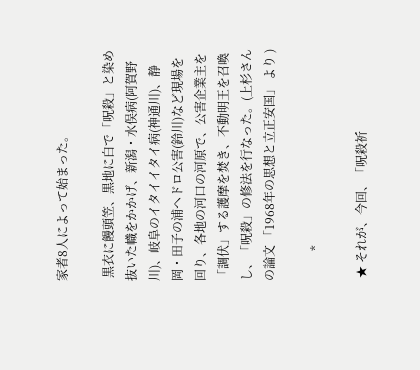家者8人によって始まった。

 黒衣に饅頭笠、黒地に白で「呪殺」と染め抜いた幟をかかげ、新潟・水俣病(阿賀野川)、岐阜のイタイイタイ病(神通川)、静岡・田子の浦ヘドロ公害(鈴川)など現場を回り、各地の河口の河原で、公害企業主を「調伏」する護摩を焚き、不動明王を召喚し、「呪殺」の修法を行なった。(上杉さんの論文 「1968年の思想と立正安国」 より )

          *

 ★ それが、今回、「呪殺祈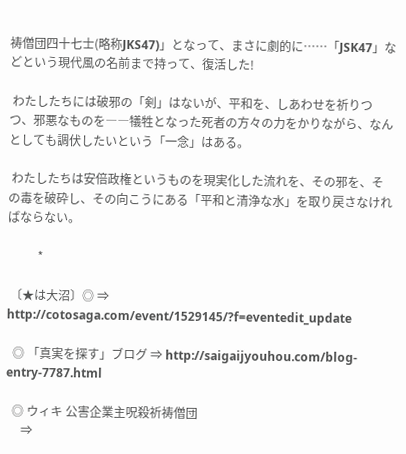祷僧団四十七士(略称JKS47)」となって、まさに劇的に……「JSK47」などという現代風の名前まで持って、復活した!

 わたしたちには破邪の「剣」はないが、平和を、しあわせを祈りつつ、邪悪なものを――犠牲となった死者の方々の力をかりながら、なんとしても調伏したいという「一念」はある。

 わたしたちは安倍政権というものを現実化した流れを、その邪を、その毒を破砕し、その向こうにある「平和と清浄な水」を取り戻さなければならない。

          *

 〔★は大沼〕◎ ⇒ http://cotosaga.com/event/1529145/?f=eventedit_update

  ◎ 「真実を探す」ブログ ⇒ http://saigaijyouhou.com/blog-entry-7787.html

  ◎ ウィキ 公害企業主呪殺祈祷僧団
     ⇒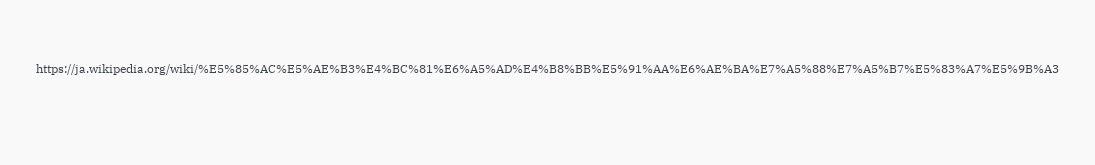https://ja.wikipedia.org/wiki/%E5%85%AC%E5%AE%B3%E4%BC%81%E6%A5%AD%E4%B8%BB%E5%91%AA%E6%AE%BA%E7%A5%88%E7%A5%B7%E5%83%A7%E5%9B%A3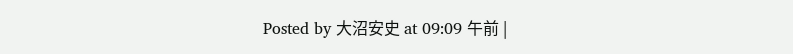Posted by 大沼安史 at 09:09 午前 |